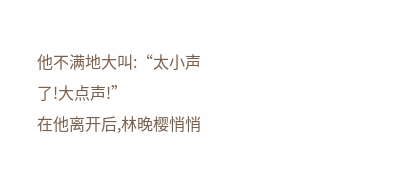他不满地大叫:“太小声了!大点声!”
在他离开后,林晚樱悄悄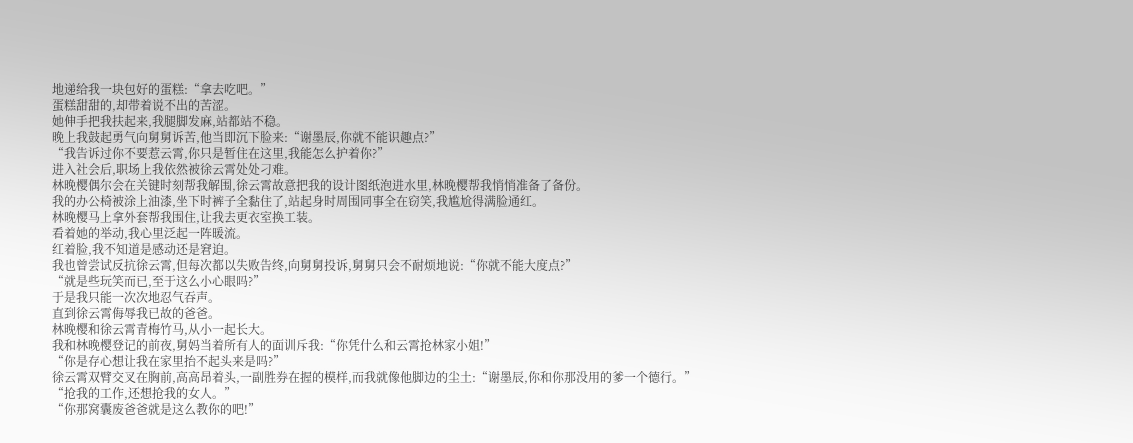地递给我一块包好的蛋糕:“拿去吃吧。”
蛋糕甜甜的,却带着说不出的苦涩。
她伸手把我扶起来,我腿脚发麻,站都站不稳。
晚上我鼓起勇气向舅舅诉苦,他当即沉下脸来:“谢墨辰,你就不能识趣点?”
“我告诉过你不要惹云霄,你只是暂住在这里,我能怎么护着你?”
进入社会后,职场上我依然被徐云霄处处刁难。
林晚樱偶尔会在关键时刻帮我解围,徐云霄故意把我的设计图纸泡进水里,林晚樱帮我悄悄准备了备份。
我的办公椅被涂上油漆,坐下时裤子全黏住了,站起身时周围同事全在窃笑,我尴尬得满脸通红。
林晚樱马上拿外套帮我围住,让我去更衣室换工装。
看着她的举动,我心里泛起一阵暖流。
红着脸,我不知道是感动还是窘迫。
我也曾尝试反抗徐云霄,但每次都以失败告终,向舅舅投诉,舅舅只会不耐烦地说:“你就不能大度点?”
“就是些玩笑而已,至于这么小心眼吗?”
于是我只能一次次地忍气吞声。
直到徐云霄侮辱我已故的爸爸。
林晚樱和徐云霄青梅竹马,从小一起长大。
我和林晚樱登记的前夜,舅妈当着所有人的面训斥我:“你凭什么和云霄抢林家小姐!”
“你是存心想让我在家里抬不起头来是吗?”
徐云霄双臂交叉在胸前,高高昂着头,一副胜券在握的模样,而我就像他脚边的尘土:“谢墨辰,你和你那没用的爹一个德行。”
“抢我的工作,还想抢我的女人。”
“你那窝囊废爸爸就是这么教你的吧!”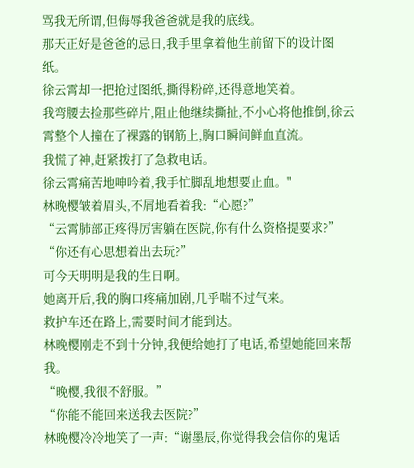骂我无所谓,但侮辱我爸爸就是我的底线。
那天正好是爸爸的忌日,我手里拿着他生前留下的设计图纸。
徐云霄却一把抢过图纸,撕得粉碎,还得意地笑着。
我弯腰去捡那些碎片,阻止他继续撕扯,不小心将他推倒,徐云霄整个人撞在了裸露的钢筋上,胸口瞬间鲜血直流。
我慌了神,赶紧拨打了急救电话。
徐云霄痛苦地呻吟着,我手忙脚乱地想要止血。"
林晚樱皱着眉头,不屑地看着我:“心愿?”
“云霄肺部正疼得厉害躺在医院,你有什么资格提要求?”
“你还有心思想着出去玩?”
可今天明明是我的生日啊。
她离开后,我的胸口疼痛加剧,几乎喘不过气来。
救护车还在路上,需要时间才能到达。
林晚樱刚走不到十分钟,我便给她打了电话,希望她能回来帮我。
“晚樱,我很不舒服。”
“你能不能回来送我去医院?”
林晚樱冷冷地笑了一声:“谢墨辰,你觉得我会信你的鬼话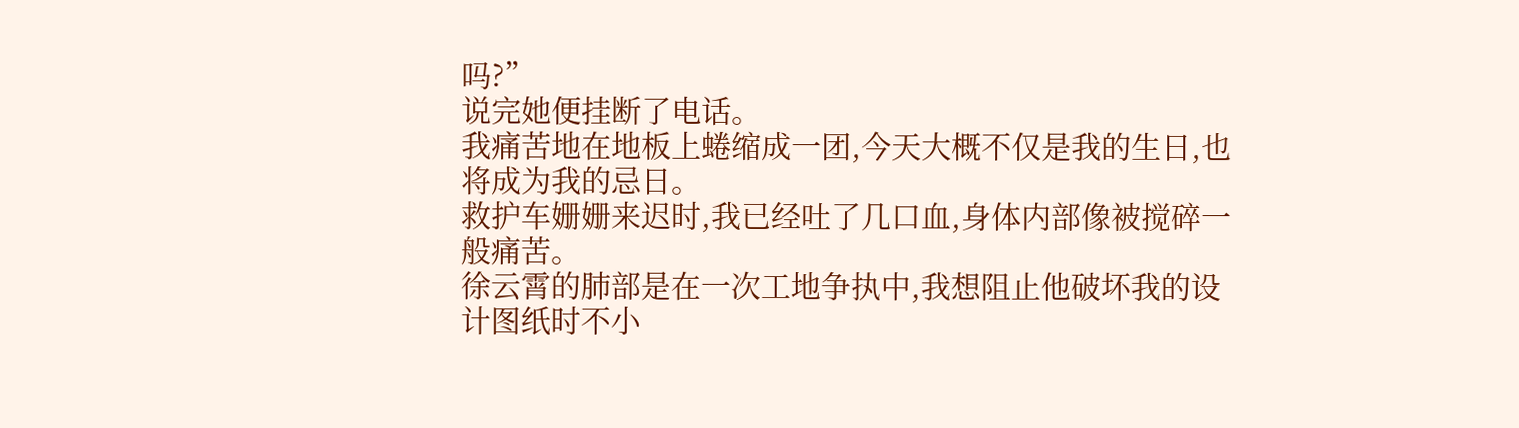吗?”
说完她便挂断了电话。
我痛苦地在地板上蜷缩成一团,今天大概不仅是我的生日,也将成为我的忌日。
救护车姗姗来迟时,我已经吐了几口血,身体内部像被搅碎一般痛苦。
徐云霄的肺部是在一次工地争执中,我想阻止他破坏我的设计图纸时不小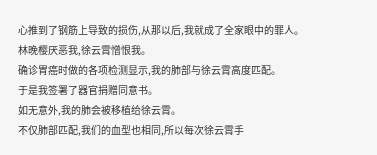心推到了钢筋上导致的损伤,从那以后,我就成了全家眼中的罪人。
林晚樱厌恶我,徐云霄憎恨我。
确诊胃癌时做的各项检测显示,我的肺部与徐云霄高度匹配。
于是我签署了器官捐赠同意书。
如无意外,我的肺会被移植给徐云霄。
不仅肺部匹配,我们的血型也相同,所以每次徐云霄手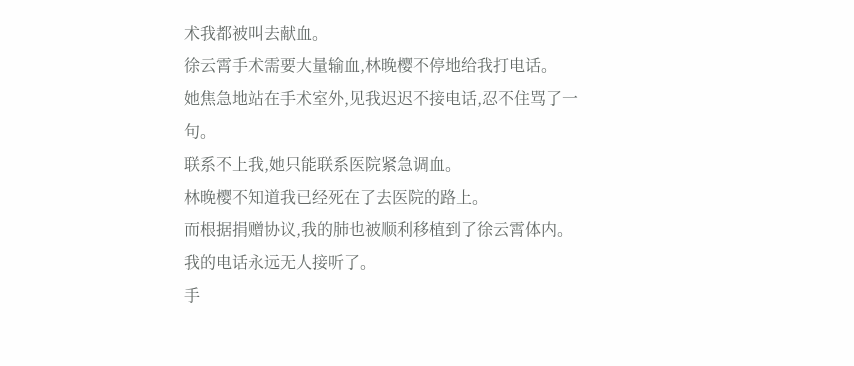术我都被叫去献血。
徐云霄手术需要大量输血,林晚樱不停地给我打电话。
她焦急地站在手术室外,见我迟迟不接电话,忍不住骂了一句。
联系不上我,她只能联系医院紧急调血。
林晚樱不知道我已经死在了去医院的路上。
而根据捐赠协议,我的肺也被顺利移植到了徐云霄体内。
我的电话永远无人接听了。
手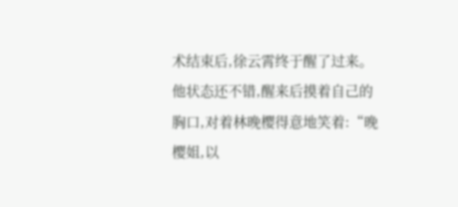术结束后,徐云霄终于醒了过来。
他状态还不错,醒来后摸着自己的胸口,对着林晚樱得意地笑着:“晚樱姐,以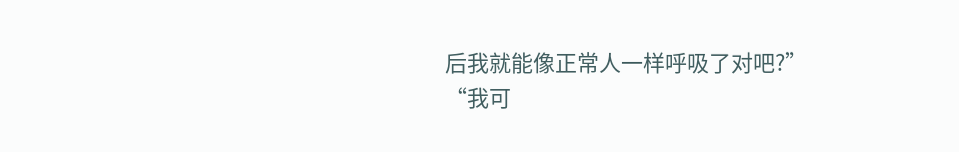后我就能像正常人一样呼吸了对吧?”
“我可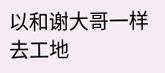以和谢大哥一样去工地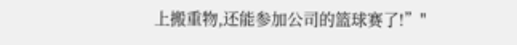上搬重物,还能参加公司的篮球赛了!”"